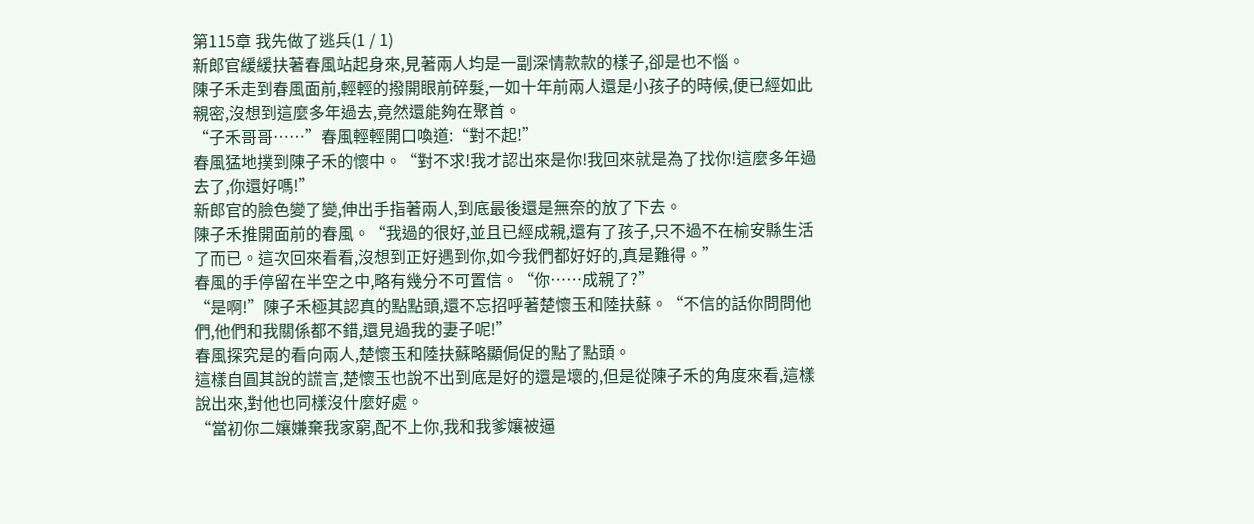第115章 我先做了逃兵(1 / 1)
新郎官緩緩扶著春風站起身來,見著兩人均是一副深情款款的樣子,卻是也不惱。
陳子禾走到春風面前,輕輕的撥開眼前碎髮,一如十年前兩人還是小孩子的時候,便已經如此親密,沒想到這麼多年過去,竟然還能夠在聚首。
“子禾哥哥……”春風輕輕開口喚道:“對不起!”
春風猛地撲到陳子禾的懷中。“對不求!我才認出來是你!我回來就是為了找你!這麼多年過去了,你還好嗎!”
新郎官的臉色變了變,伸出手指著兩人,到底最後還是無奈的放了下去。
陳子禾推開面前的春風。“我過的很好,並且已經成親,還有了孩子,只不過不在榆安縣生活了而已。這次回來看看,沒想到正好遇到你,如今我們都好好的,真是難得。”
春風的手停留在半空之中,略有幾分不可置信。“你……成親了?”
“是啊!”陳子禾極其認真的點點頭,還不忘招呼著楚懷玉和陸扶蘇。“不信的話你問問他們,他們和我關係都不錯,還見過我的妻子呢!”
春風探究是的看向兩人,楚懷玉和陸扶蘇略顯侷促的點了點頭。
這樣自圓其說的謊言,楚懷玉也說不出到底是好的還是壞的,但是從陳子禾的角度來看,這樣說出來,對他也同樣沒什麼好處。
“當初你二孃嫌棄我家窮,配不上你,我和我爹孃被逼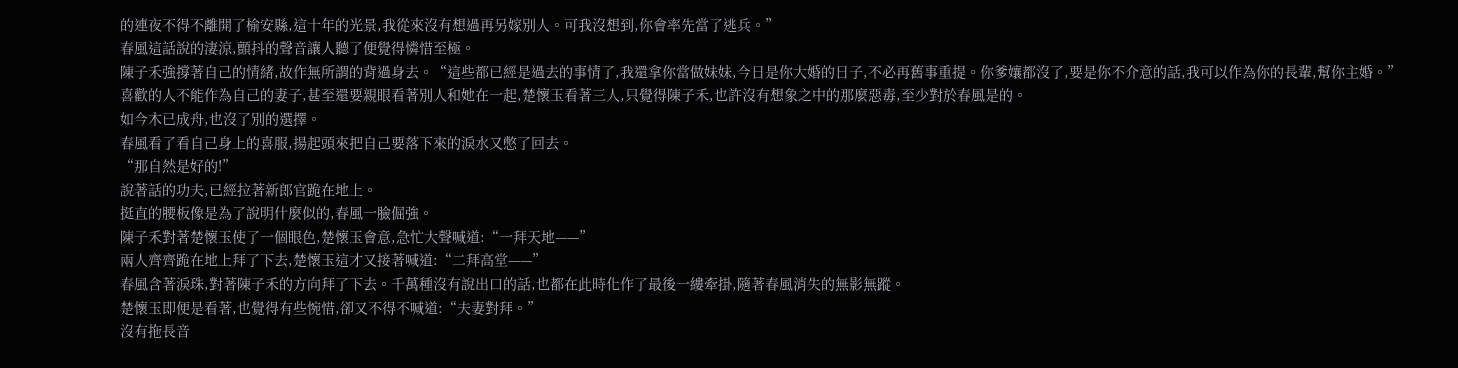的連夜不得不離開了榆安縣,這十年的光景,我從來沒有想過再另嫁別人。可我沒想到,你會率先當了逃兵。”
春風這話說的淒涼,顫抖的聲音讓人聽了便覺得憐惜至極。
陳子禾強撐著自己的情緒,故作無所謂的背過身去。“這些都已經是過去的事情了,我還拿你當做妹妹,今日是你大婚的日子,不必再舊事重提。你爹孃都沒了,要是你不介意的話,我可以作為你的長輩,幫你主婚。”
喜歡的人不能作為自己的妻子,甚至還要親眼看著別人和她在一起,楚懷玉看著三人,只覺得陳子禾,也許沒有想象之中的那麼惡毒,至少對於春風是的。
如今木已成舟,也沒了別的選擇。
春風看了看自己身上的喜服,揚起頭來把自己要落下來的淚水又憋了回去。
“那自然是好的!”
說著話的功夫,已經拉著新郎官跪在地上。
挺直的腰板像是為了說明什麼似的,春風一臉倔強。
陳子禾對著楚懷玉使了一個眼色,楚懷玉會意,急忙大聲喊道:“一拜天地——”
兩人齊齊跪在地上拜了下去,楚懷玉這才又接著喊道:“二拜高堂——”
春風含著淚珠,對著陳子禾的方向拜了下去。千萬種沒有說出口的話,也都在此時化作了最後一縷牽掛,隨著春風消失的無影無蹤。
楚懷玉即便是看著,也覺得有些惋惜,卻又不得不喊道:“夫妻對拜。”
沒有拖長音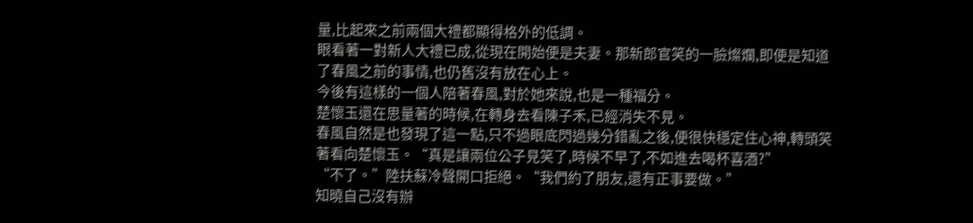量,比起來之前兩個大禮都顯得格外的低調。
眼看著一對新人大禮已成,從現在開始便是夫妻。那新郎官笑的一臉燦爛,即便是知道了春風之前的事情,也仍舊沒有放在心上。
今後有這樣的一個人陪著春風,對於她來說,也是一種福分。
楚懷玉還在思量著的時候,在轉身去看陳子禾,已經消失不見。
春風自然是也發現了這一點,只不過眼底閃過幾分錯亂之後,便很快穩定住心神,轉頭笑著看向楚懷玉。“真是讓兩位公子見笑了,時候不早了,不如進去喝杯喜酒?”
“不了。”陸扶蘇冷聲開口拒絕。“我們約了朋友,還有正事要做。”
知曉自己沒有辦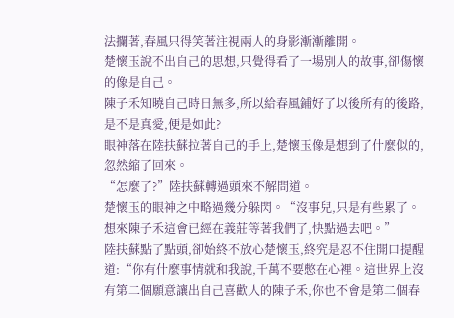法攔著,春風只得笑著注視兩人的身影漸漸離開。
楚懷玉說不出自己的思想,只覺得看了一場別人的故事,卻傷懷的像是自己。
陳子禾知曉自己時日無多,所以給春風鋪好了以後所有的後路,是不是真愛,便是如此?
眼神落在陸扶蘇拉著自己的手上,楚懷玉像是想到了什麼似的,忽然縮了回來。
“怎麼了?”陸扶蘇轉過頭來不解問道。
楚懷玉的眼神之中略過幾分躲閃。“沒事兒,只是有些累了。想來陳子禾這會已經在義莊等著我們了,快點過去吧。”
陸扶蘇點了點頭,卻始終不放心楚懷玉,終究是忍不住開口提醒道:“你有什麼事情就和我說,千萬不要憋在心裡。這世界上沒有第二個願意讓出自己喜歡人的陳子禾,你也不會是第二個春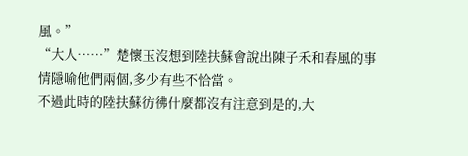風。”
“大人……”楚懷玉沒想到陸扶蘇會說出陳子禾和春風的事情隱喻他們兩個,多少有些不恰當。
不過此時的陸扶蘇彷彿什麼都沒有注意到是的,大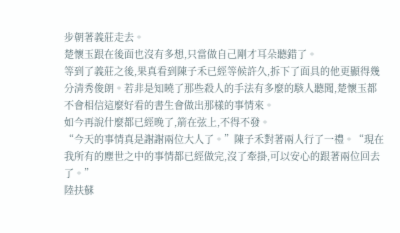步朝著義莊走去。
楚懷玉跟在後面也沒有多想,只當做自己剛才耳朵聽錯了。
等到了義莊之後,果真看到陳子禾已經等候許久,拆下了面具的他更顯得幾分清秀俊朗。若非是知曉了那些殺人的手法有多麼的駭人聽聞,楚懷玉都不會相信這麼好看的書生會做出那樣的事情來。
如今再說什麼都已經晚了,箭在弦上,不得不發。
“今天的事情真是謝謝兩位大人了。”陳子禾對著兩人行了一禮。“現在我所有的塵世之中的事情都已經做完,沒了牽掛,可以安心的跟著兩位回去了。”
陸扶蘇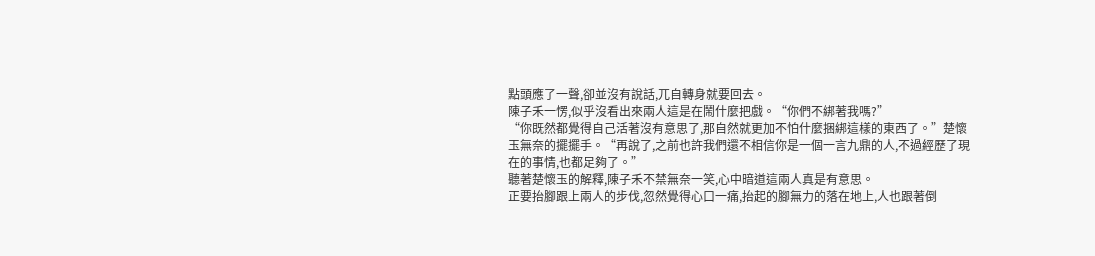點頭應了一聲,卻並沒有說話,兀自轉身就要回去。
陳子禾一愣,似乎沒看出來兩人這是在鬧什麼把戲。“你們不綁著我嗎?”
“你既然都覺得自己活著沒有意思了,那自然就更加不怕什麼捆綁這樣的東西了。”楚懷玉無奈的擺擺手。“再說了,之前也許我們還不相信你是一個一言九鼎的人,不過經歷了現在的事情,也都足夠了。”
聽著楚懷玉的解釋,陳子禾不禁無奈一笑,心中暗道這兩人真是有意思。
正要抬腳跟上兩人的步伐,忽然覺得心口一痛,抬起的腳無力的落在地上,人也跟著倒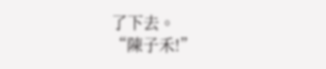了下去。
“陳子禾!”